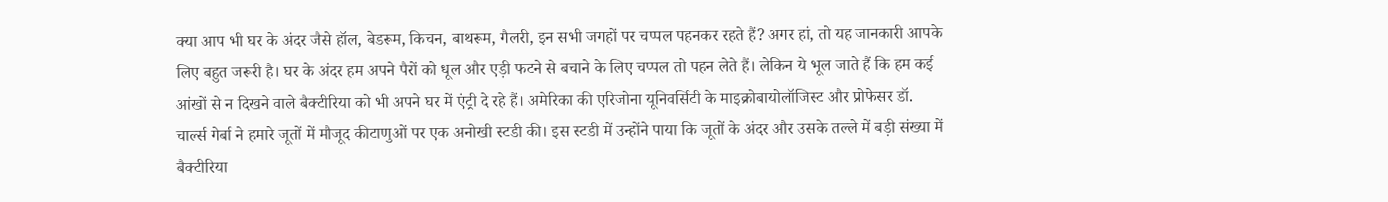क्या आप भी घर के अंदर जैसे हॉल, बेडरूम, किचन, बाथरूम, गैलरी, इन सभी जगहों पर चप्पल पहनकर रहते हैं? अगर हां, तो यह जानकारी आपके लिए बहुत जरूरी है। घर के अंदर हम अपने पैरों को धूल और एड़ी फटने से बचाने के लिए चप्पल तो पहन लेते हैं। लेकिन ये भूल जाते हैं कि हम कई आंखों से न दिखने वाले बैक्टीरिया को भी अपने घर में एंट्री दे रहे हैं। अमेरिका की एरिजोना यूनिवर्सिटी के माइक्रोबायोलॉजिस्ट और प्रोफेसर डॉ. चार्ल्स गेर्बा ने हमारे जूतों में मौजूद कीटाणुओं पर एक अनोखी स्टडी की। इस स्टडी में उन्होंने पाया कि जूतों के अंदर और उसके तल्ले में बड़ी संख्या में बैक्टीरिया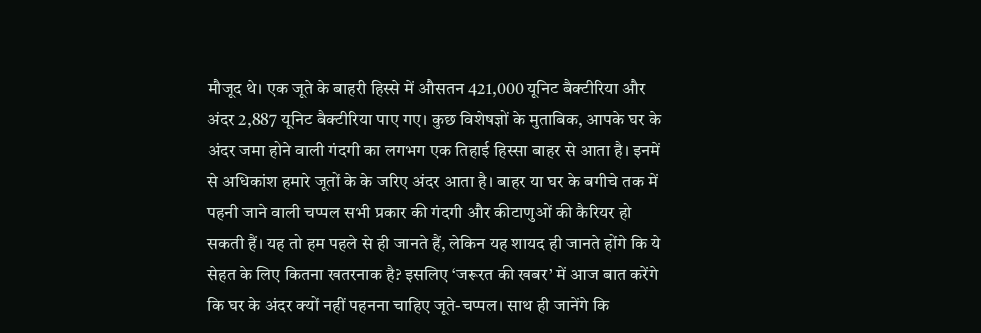मौजूद थे। एक जूते के बाहरी हिस्से में औसतन 421,000 यूनिट बैक्टीरिया और अंदर 2,887 यूनिट बैक्टीरिया पाए गए। कुछ विशेषज्ञों के मुताबिक, आपके घर के अंदर जमा होने वाली गंदगी का लगभग एक तिहाई हिस्सा बाहर से आता है। इनमें से अधिकांश हमारे जूतों के के जरिए अंदर आता है। बाहर या घर के बगीचे तक में पहनी जाने वाली चप्पल सभी प्रकार की गंदगी और कीटाणुओं की कैरियर हो सकती हैं। यह तो हम पहले से ही जानते हैं, लेकिन यह शायद ही जानते होंगे कि ये सेहत के लिए कितना खतरनाक है? इसलिए ‘जरूरत की खबर’ में आज बात करेंगे कि घर के अंदर क्यों नहीं पहनना चाहिए जूते-चप्पल। साथ ही जानेंगे कि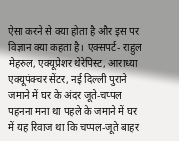ऐसा करने से क्या होता है और इस पर विज्ञान क्या कहता है। एक्सपर्ट- राहुल मेहरुल, एक्यूप्रेशर थेरेपिस्ट, आराध्या एक्यूपंक्चर सेंटर, नई दिल्ली पुराने जमाने में घर के अंदर जूते-चप्पल पहनना मना था पहले के जमाने में घर में यह रिवाज था कि चप्पल-जूते बाहर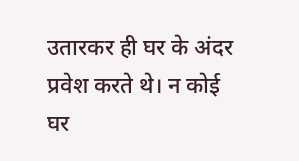उतारकर ही घर के अंदर प्रवेश करते थे। न कोई घर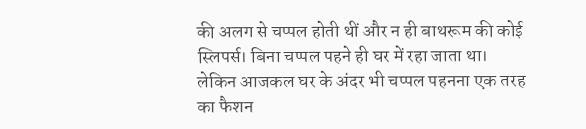की अलग से चप्पल होती थीं और न ही बाथरूम की कोई स्लिपर्स। बिना चप्पल पहने ही घर में रहा जाता था। लेकिन आजकल घर के अंदर भी चप्पल पहनना एक तरह का फैशन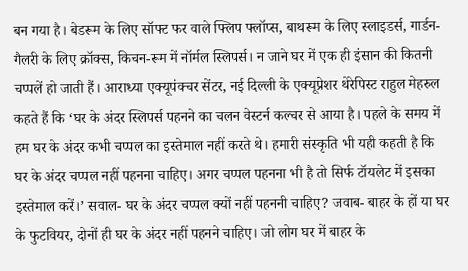बन गया है। बेडरूम के लिए सॉफ्ट फर वाले फ्लिप फ्लॉप्स, बाथरूम के लिए स्लाइडर्स, गार्डन-गैलरी के लिए क्रॉक्स, किचन-रूम में नॉर्मल स्लिपर्स। न जाने घर में एक ही इंसान की कितनी चप्पलें हो जाती हैं। आराध्या एक्यूपंक्चर सेंटर, नई दिल्ली के एक्यूप्रेशर थेरेपिस्ट राहुल मेहरुल कहते हैं कि ‘घर के अंदर स्लिपर्स पहनने का चलन वेस्टर्न कल्चर से आया है। पहले के समय में हम घर के अंदर कभी चप्पल का इस्तेमाल नहीं करते थे। हमारी संस्कृति भी यही कहती है कि घर के अंदर चप्पल नहीं पहनना चाहिए। अगर चप्पल पहनना भी है तो सिर्फ टॉयलेट में इसका इस्तेमाल करें।’ सवाल- घर के अंदर चप्पल क्यों नहीं पहननी चाहिए? जवाब- बाहर के हों या घर के फुटवियर, दोनों ही घर के अंदर नहीं पहनने चाहिए। जो लोग घर में बाहर के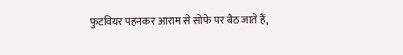फुटवियर पहनकर आराम से सोफे पर बैठ जाते हैं,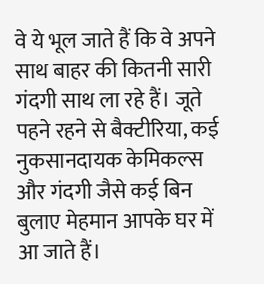वे ये भूल जाते हैं कि वे अपने साथ बाहर की कितनी सारी गंदगी साथ ला रहे हैं। जूते पहने रहने से बैक्टीरिया, कई नुकसानदायक केमिकल्स और गंदगी जैसे कई बिन बुलाए मेहमान आपके घर में आ जाते हैं।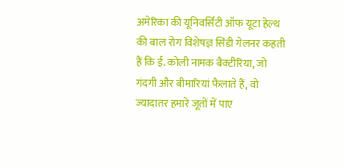अमेरिका की यूनिवर्सिटी ऑफ यूटा हेल्थ की बाल रोग विशेषज्ञ सिंडी गेलनर कहती हैं कि ई. कोली नामक बैक्टीरिया, जो गंदगी और बीमारियां फैलाते हैं, वो ज्यादातर हमारे जूतों में पाए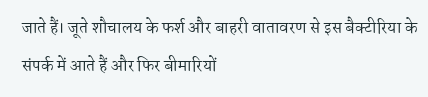जाते हैं। जूते शौचालय के फर्श और बाहरी वातावरण से इस बैक्टीरिया के संपर्क में आते हैं और फिर बीमारियों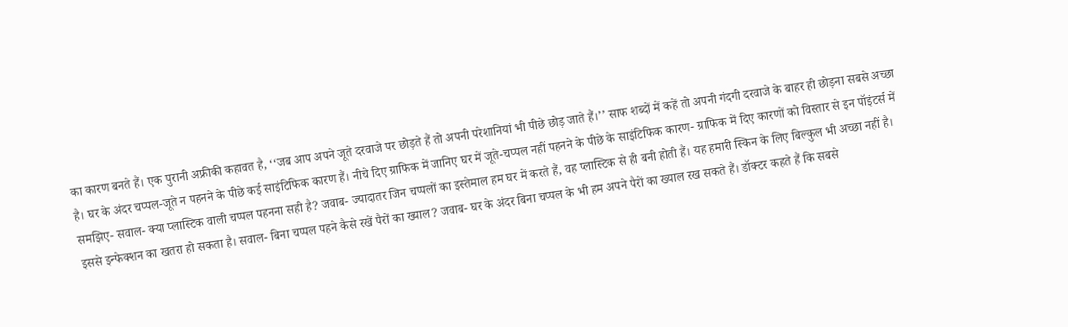का कारण बनते हैं। एक पुरानी अफ्रीकी कहावत है, ‘‘जब आप अपने जूते दरवाजे पर छोड़ते हैं तो अपनी परेशानियां भी पीछे छोड़ जाते हैं।’’ साफ शब्दों में कहें तो अपनी गंदगी दरवाजे के बाहर ही छोड़ना सबसे अच्छा है। घर के अंदर चप्पल-जूते न पहनने के पीछे कई साइंटिफिक कारण हैं। नीचे दिए ग्राफिक में जानिए घर में जूते-चप्पल नहीं पहनने के पीछे के साइंटिफिक कारण- ग्राफिक में दिए कारणों को विस्तार से इन पॉइंटर्स में समझिए- सवाल- क्या प्लास्टिक वाली चप्पल पहनना सही है? जवाब- ज्यादातर जिन चप्पलों का इस्तेमाल हम घर में करते हैं, वह प्लास्टिक से ही बनी होती हैं। यह हमारी स्किन के लिए बिल्कुल भी अच्छा नहीं है। इससे इन्फेक्शन का खतरा हो सकता है। सवाल- बिना चप्पल पहने कैसे रखें पैरों का ख्याल? जवाब- घर के अंदर बिना चप्पल के भी हम अपने पैरों का ख्याल रख सकते हैं। डॉक्टर कहते हैं कि सबसे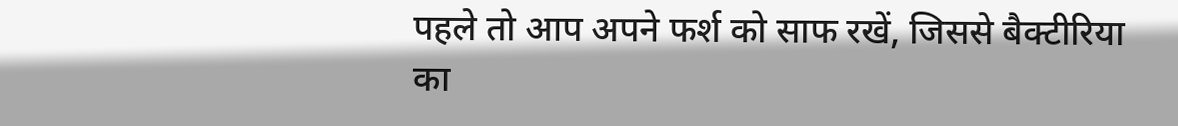पहले तो आप अपने फर्श को साफ रखें, जिससे बैक्टीरिया का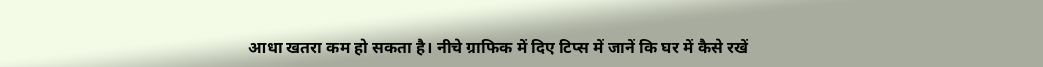आधा खतरा कम हो सकता है। नीचे ग्राफिक में दिए टिप्स में जानें कि घर में कैसे रखें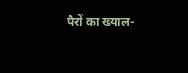पैरों का ख्याल-